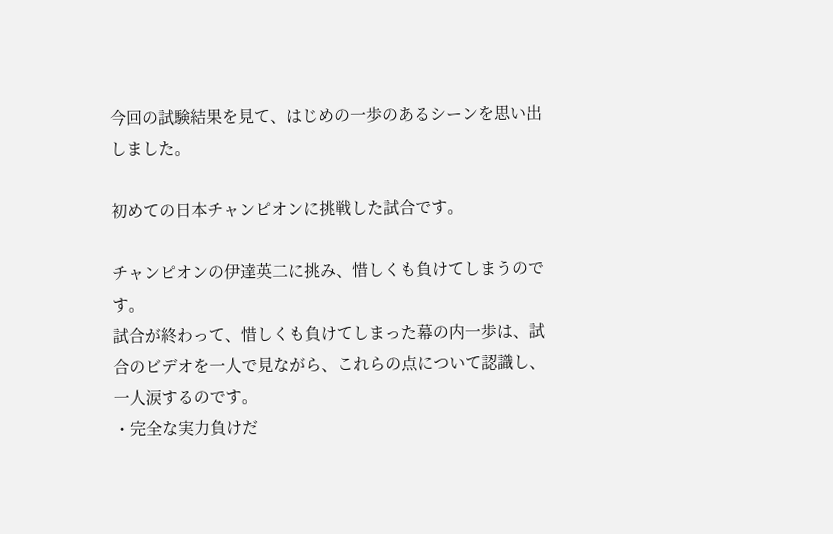今回の試験結果を見て、はじめの一歩のあるシーンを思い出しました。

初めての日本チャンピオンに挑戦した試合です。

チャンピオンの伊達英二に挑み、惜しくも負けてしまうのです。
試合が終わって、惜しくも負けてしまった幕の内一歩は、試合のビデオを一人で見ながら、これらの点について認識し、一人涙するのです。
・完全な実力負けだ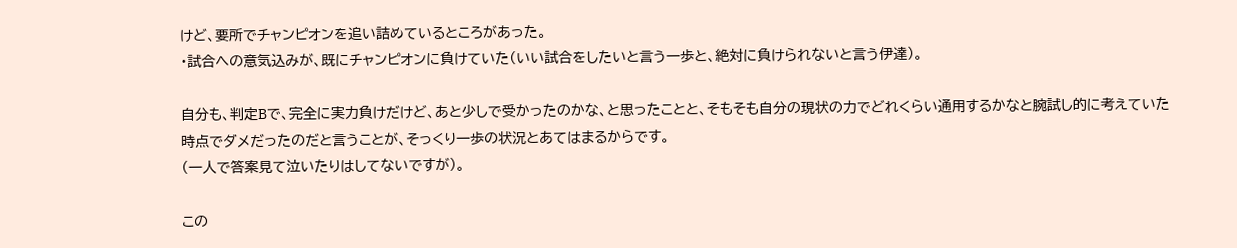けど、要所でチャンピオンを追い詰めているところがあった。
・試合への意気込みが、既にチャンピオンに負けていた(いい試合をしたいと言う一歩と、絶対に負けられないと言う伊達)。

自分も、判定Bで、完全に実力負けだけど、あと少しで受かったのかな、と思ったことと、そもそも自分の現状の力でどれくらい通用するかなと腕試し的に考えていた時点でダメだったのだと言うことが、そっくり一歩の状況とあてはまるからです。
(一人で答案見て泣いたりはしてないですが)。

この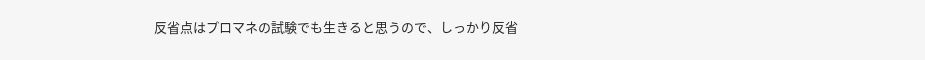反省点はプロマネの試験でも生きると思うので、しっかり反省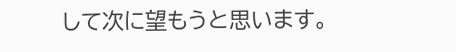して次に望もうと思います。